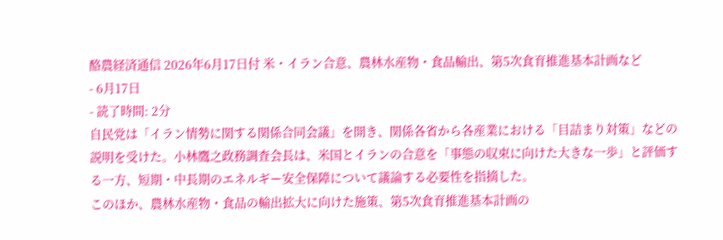酪農経済通信 2026年6月17日付 米・イラン合意、農林水産物・食品輸出、第5次食育推進基本計画など
- 6月17日
- 読了時間: 2分
自民党は「イラン情勢に関する関係合同会議」を開き、関係各省から各産業における「目詰まり対策」などの説明を受けた。小林鷹之政務調査会長は、米国とイランの合意を「事態の収束に向けた大きな一歩」と評価する一方、短期・中長期のエネルギー安全保障について議論する必要性を指摘した。
このほか、農林水産物・食品の輸出拡大に向けた施策、第5次食育推進基本計画の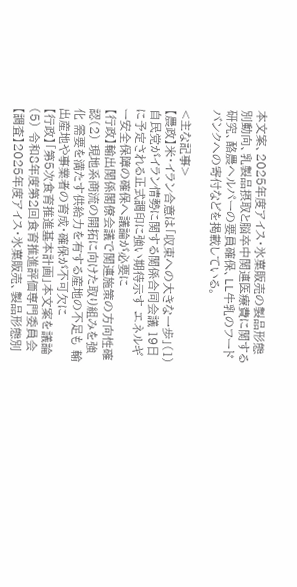本文案、2025年度アイス・氷菓販売の製品形態別動向、乳製品摂取と脳卒中関連医療費に関する研究、酪農ヘルパーの要員確保、LL牛乳のフードバンクへの寄付などを掲載している。

<主な記事>
【農政】米・イラン合意は「収束への大きな一歩」(1) 自民党がイラン情勢に関する関係合同会議 19日に予定される正式調印に強い期待示す エネルギー安全保障の確保へ議論が必要に
【行政】輸出関係閣僚会議で関連施策の方向性確認(2) 現地系商流の開拓に向けた取り組みを強化 需要を満たす供給力を有する産地の不足も 輸出産地や事業者の育成・確保が不可欠に
【行政】「第5次食育推進基本計画」本文案を議論(5) 令和8年度第2回食育推進評価専門委員会
【調査】2025年度アイス・氷菓販売、製品形態別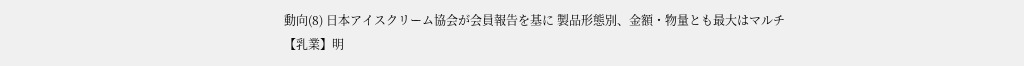動向(8) 日本アイスクリーム協会が会員報告を基に 製品形態別、金額・物量とも最大はマルチ
【乳業】明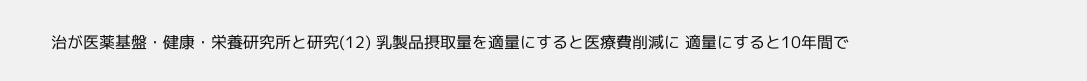治が医薬基盤・健康・栄養研究所と研究(12) 乳製品摂取量を適量にすると医療費削減に 適量にすると10年間で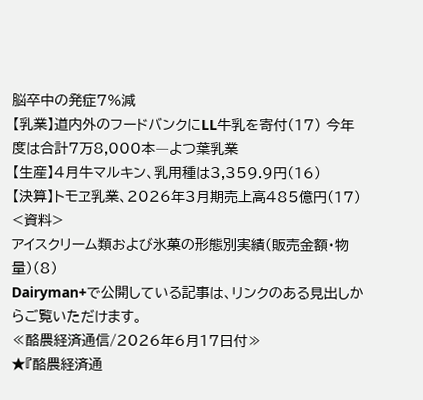脳卒中の発症7%減
【乳業】道内外のフードバンクにLL牛乳を寄付(17) 今年度は合計7万8,000本―よつ葉乳業
【生産】4月牛マルキン、乳用種は3,359.9円(16)
【決算】トモヱ乳業、2026年3月期売上高485億円(17)
<資料>
アイスクリーム類および氷菓の形態別実績(販売金額・物量)(8)
Dairyman+で公開している記事は、リンクのある見出しからご覧いただけます。
≪酪農経済通信/2026年6月17日付≫
★『酪農経済通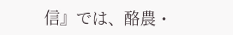信』では、酪農・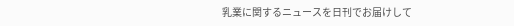乳業に関するニュースを日刊でお届けして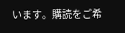います。購読をご希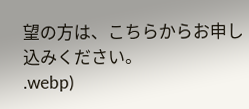望の方は、こちらからお申し込みください。
.webp)